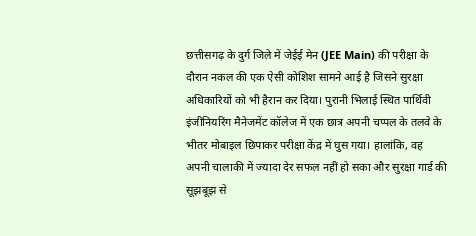छत्तीसगढ़ के दुर्ग जिले में जेईई मेन (JEE Main) की परीक्षा के दौरान नकल की एक ऐसी कोशिश सामने आई है जिसने सुरक्षा अधिकारियों को भी हैरान कर दिया। पुरानी भिलाई स्थित पार्थिवी इंजीनियरिंग मैनेजमेंट कॉलेज में एक छात्र अपनी चप्पल के तलवे के भीतर मोबाइल छिपाकर परीक्षा केंद्र में घुस गया। हालांकि, वह अपनी चालाकी में ज्यादा देर सफल नहीं हो सका और सुरक्षा गार्ड की सूझबूझ से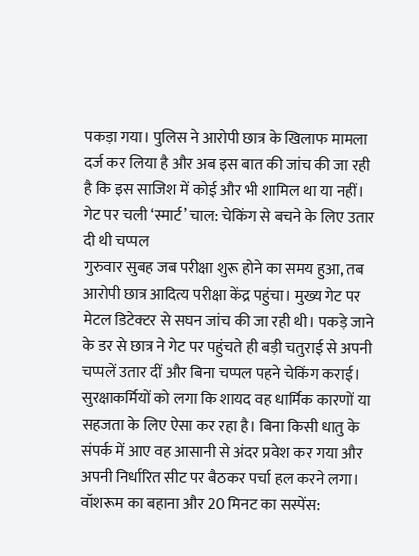पकड़ा गया। पुलिस ने आरोपी छात्र के खिलाफ मामला दर्ज कर लिया है और अब इस बात की जांच की जा रही है कि इस साजिश में कोई और भी शामिल था या नहीं।
गेट पर चली ‘स्मार्ट’ चाल: चेकिंग से बचने के लिए उतार दी थी चप्पल
गुरुवार सुबह जब परीक्षा शुरू होने का समय हुआ, तब आरोपी छात्र आदित्य परीक्षा केंद्र पहुंचा। मुख्य गेट पर मेटल डिटेक्टर से सघन जांच की जा रही थी। पकड़े जाने के डर से छात्र ने गेट पर पहुंचते ही बड़ी चतुराई से अपनी चप्पलें उतार दीं और बिना चप्पल पहने चेकिंग कराई। सुरक्षाकर्मियों को लगा कि शायद वह धार्मिक कारणों या सहजता के लिए ऐसा कर रहा है। बिना किसी धातु के संपर्क में आए वह आसानी से अंदर प्रवेश कर गया और अपनी निर्धारित सीट पर बैठकर पर्चा हल करने लगा।
वॉशरूम का बहाना और 20 मिनट का सस्पेंस: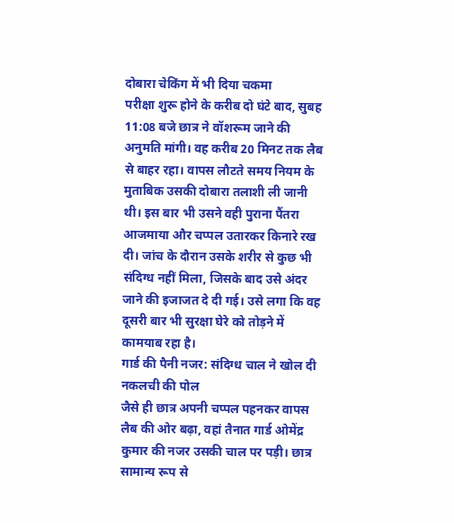दोबारा चेकिंग में भी दिया चकमा
परीक्षा शुरू होने के करीब दो घंटे बाद, सुबह 11:08 बजे छात्र ने वॉशरूम जाने की अनुमति मांगी। वह करीब 20 मिनट तक लैब से बाहर रहा। वापस लौटते समय नियम के मुताबिक उसकी दोबारा तलाशी ली जानी थी। इस बार भी उसने वही पुराना पैंतरा आजमाया और चप्पल उतारकर किनारे रख दी। जांच के दौरान उसके शरीर से कुछ भी संदिग्ध नहीं मिला, जिसके बाद उसे अंदर जाने की इजाजत दे दी गई। उसे लगा कि वह दूसरी बार भी सुरक्षा घेरे को तोड़ने में कामयाब रहा है।
गार्ड की पैनी नजर: संदिग्ध चाल ने खोल दी नकलची की पोल
जैसे ही छात्र अपनी चप्पल पहनकर वापस लैब की ओर बढ़ा, वहां तैनात गार्ड ओमेंद्र कुमार की नजर उसकी चाल पर पड़ी। छात्र सामान्य रूप से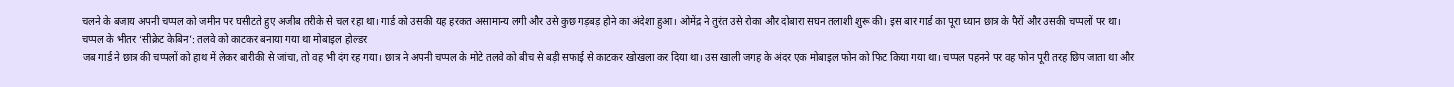चलने के बजाय अपनी चप्पल को जमीन पर घसीटते हुए अजीब तरीके से चल रहा था। गार्ड को उसकी यह हरकत असामान्य लगी और उसे कुछ गड़बड़ होने का अंदेशा हुआ। ओमेंद्र ने तुरंत उसे रोका और दोबारा सघन तलाशी शुरू की। इस बार गार्ड का पूरा ध्यान छात्र के पैरों और उसकी चप्पलों पर था।
चप्पल के भीतर ‘सीक्रेट केबिन’: तलवे को काटकर बनाया गया था मोबाइल होल्डर
जब गार्ड ने छात्र की चप्पलों को हाथ में लेकर बारीकी से जांचा, तो वह भी दंग रह गया। छात्र ने अपनी चप्पल के मोटे तलवे को बीच से बड़ी सफाई से काटकर खोखला कर दिया था। उस खाली जगह के अंदर एक मोबाइल फोन को फिट किया गया था। चप्पल पहनने पर वह फोन पूरी तरह छिप जाता था और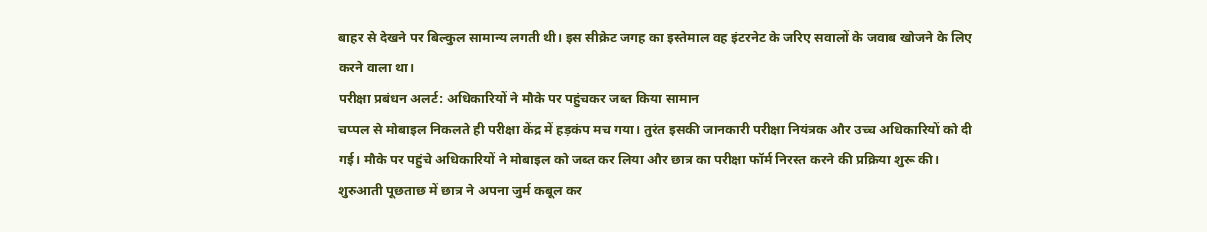बाहर से देखने पर बिल्कुल सामान्य लगती थी। इस सीक्रेट जगह का इस्तेमाल वह इंटरनेट के जरिए सवालों के जवाब खोजने के लिए करने वाला था।
परीक्षा प्रबंधन अलर्ट: अधिकारियों ने मौके पर पहुंचकर जब्त किया सामान
चप्पल से मोबाइल निकलते ही परीक्षा केंद्र में हड़कंप मच गया। तुरंत इसकी जानकारी परीक्षा नियंत्रक और उच्च अधिकारियों को दी गई। मौके पर पहुंचे अधिकारियों ने मोबाइल को जब्त कर लिया और छात्र का परीक्षा फॉर्म निरस्त करने की प्रक्रिया शुरू की। शुरुआती पूछताछ में छात्र ने अपना जुर्म कबूल कर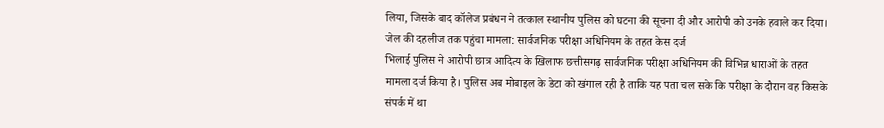लिया, जिसके बाद कॉलेज प्रबंधन ने तत्काल स्थानीय पुलिस को घटना की सूचना दी और आरोपी को उनके हवाले कर दिया।
जेल की दहलीज तक पहुंचा मामला: सार्वजनिक परीक्षा अधिनियम के तहत केस दर्ज
भिलाई पुलिस ने आरोपी छात्र आदित्य के खिलाफ छत्तीसगढ़ सार्वजनिक परीक्षा अधिनियम की विभिन्न धाराओं के तहत मामला दर्ज किया है। पुलिस अब मोबाइल के डेटा को खंगाल रही है ताकि यह पता चल सके कि परीक्षा के दौरान वह किसके संपर्क में था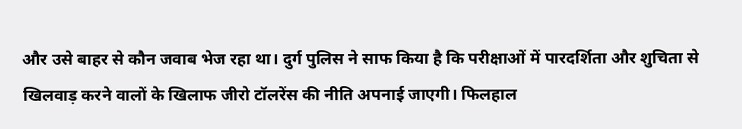और उसे बाहर से कौन जवाब भेज रहा था। दुर्ग पुलिस ने साफ किया है कि परीक्षाओं में पारदर्शिता और शुचिता से खिलवाड़ करने वालों के खिलाफ जीरो टॉलरेंस की नीति अपनाई जाएगी। फिलहाल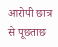आरोपी छात्र से पूछताछ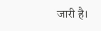जारी है।